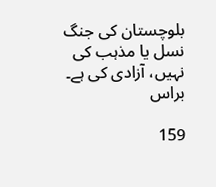بلوچستان کی جنگ نسل یا مذہب کی نہیں، آزادی کی ہے۔ براس

159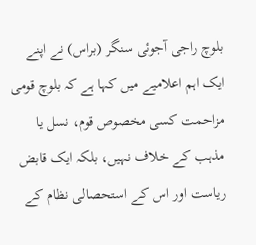بلوچ راجی آجوئی سنگر (براس) نے اپنے ایک اہم اعلامیے میں کہا ہے کہ بلوچ قومی مزاحمت کسی مخصوص قوم، نسل یا مذہب کے خلاف نہیں، بلکہ ایک قابض ریاست اور اس کے استحصالی نظام کے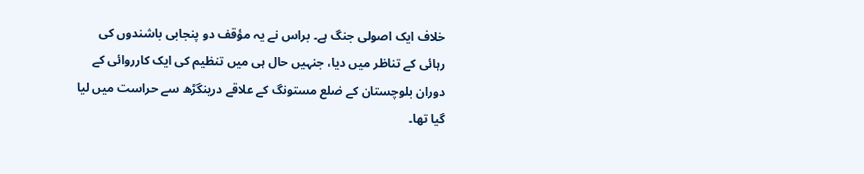خلاف ایک اصولی جنگ ہے۔ براس نے یہ مؤقف دو پنجابی باشندوں کی رہائی کے تناظر میں دیا، جنہیں حال ہی میں تنظیم کی ایک کارروائی کے دوران بلوچستان کے ضلع مستونگ کے علاقے درینگڑھ سے حراست میں لیا گیا تھا۔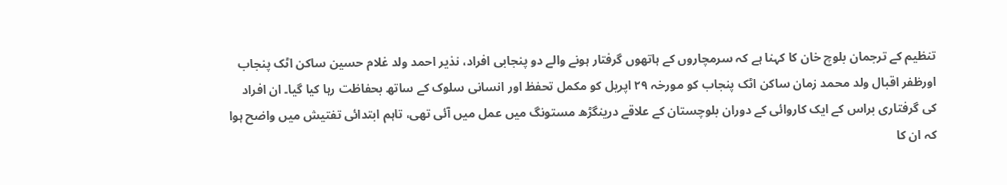تنظیم کے ترجمان بلوچ خان کا کہنا ہے کہ سرمچاروں کے ہاتھوں گرفتار ہونے والے دو پنجابی افراد، نذیر احمد ولد غلام حسین ساکن اٹک پنجاب اورظفر اقبال ولد محمد زمان ساکن اٹک پنجاب کو مورخہ ۲۹ اپریل کو مکمل تحفظ اور انسانی سلوک کے ساتھ بحفاظت رہا کیا گیا۔ ان افراد کی گرفتاری براس کے ایک کاروائی کے دوران بلوچستان کے علاقے درینگڑھ مستونگ میں عمل میں آئی تھی، تاہم ابتدائی تفتیش میں واضح ہوا کہ ان کا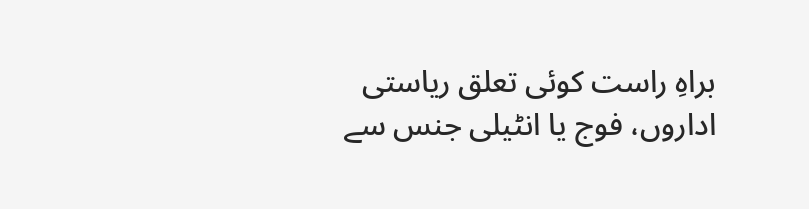براہِ راست کوئی تعلق ریاستی اداروں، فوج یا انٹیلی جنس سے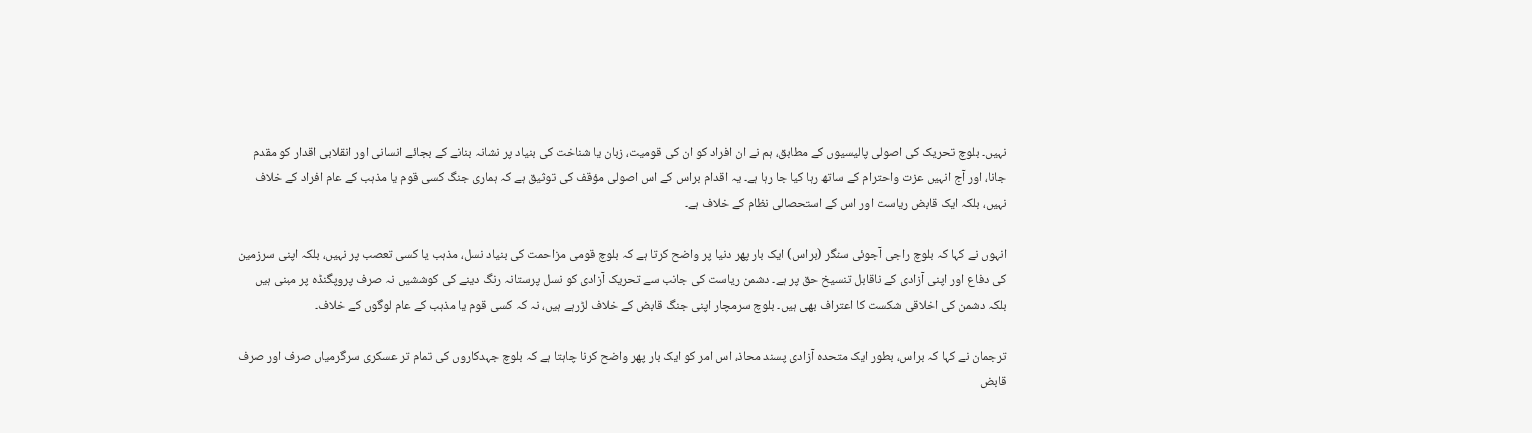نہیں۔ بلوچ تحریک کی اصولی پالیسیوں کے مطابق، ہم نے ان افراد کو ان کی قومیت، زبان یا شناخت کی بنیاد پر نشانہ بنانے کے بجائے انسانی اور انقلابی اقدار کو مقدم جانا، اور آج انہیں عزت واحترام کے ساتھ رہا کیا جا رہا ہے۔ یہ اقدام براس کے اس اصولی مؤقف کی توثیق ہے کہ ہماری جنگ کسی قوم یا مذہب کے عام افراد کے خلاف نہیں، بلکہ ایک قابض ریاست اور اس کے استحصالی نظام کے خلاف ہے۔

انہوں نے کہا کہ بلوچ راجی آجوئی سنگر (براس) ایک بار پھر دنیا پر واضح کرتا ہے کہ بلوچ قومی مزاحمت کی بنیاد نسل، مذہب یا کسی تعصب پر نہیں، بلکہ اپنی سرزمین کی دفاع اور اپنی آزادی کے ناقابل تنسیخ حق پر ہے۔ دشمن ریاست کی جانب سے تحریک آزادی کو نسل پرستانہ رنگ دینے کی کوششیں نہ صرف پروپگنڈہ پر مبنی ہیں بلکہ دشمن کی اخلاقی شکست کا اعتراف بھی ہیں۔ بلوچ سرمچار اپنی جنگ قابض کے خلاف لڑرہے ہیں، نہ کہ کسی قوم یا مذہب کے عام لوگوں کے خلاف۔

ترجمان نے کہا کہ براس، بطور ایک متحدہ آزادی پسند محاذ، اس امر کو ایک بار پھر واضح کرنا چاہتا ہے کہ بلوچ جہدکاروں کی تمام تر عسکری سرگرمیاں صرف اور صرف قابض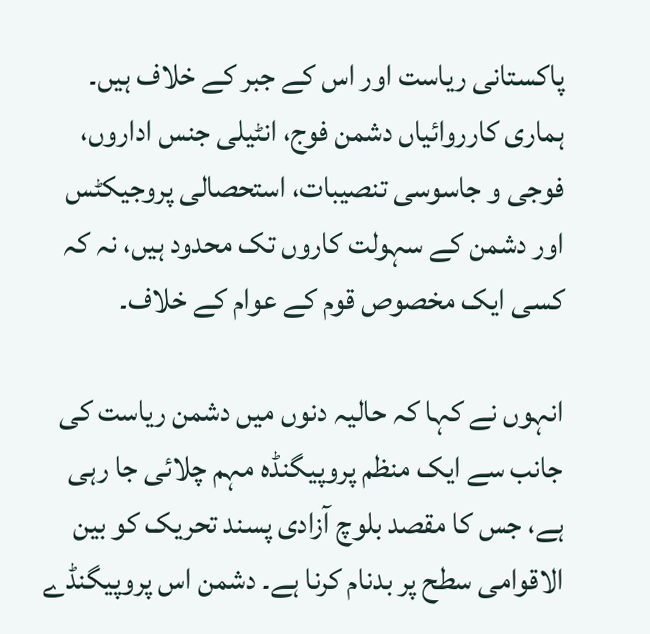پاکستانی ریاست اور اس کے جبر کے خلاف ہیں۔ ہماری کارروائیاں دشمن فوج، انٹیلی جنس اداروں، فوجی و جاسوسی تنصیبات، استحصالی پروجیکٹس اور دشمن کے سہولت کاروں تک محدود ہیں، نہ کہ کسی ایک مخصوص قوم کے عوام کے خلاف۔

انہوں نے کہا کہ حالیہ دنوں میں دشمن ریاست کی جانب سے ایک منظم پروپیگنڈہ مہم چلائی جا رہی ہے، جس کا مقصد بلوچ آزادی پسند تحریک کو بین الاقوامی سطح پر بدنام کرنا ہے۔ دشمن اس پروپیگنڈے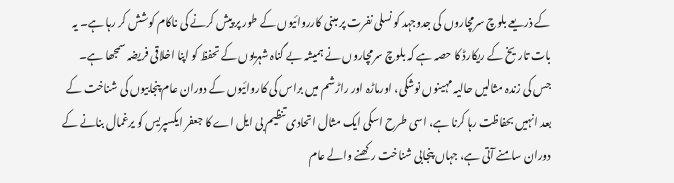کے ذریعے بلوچ سرمچاروں کی جدوجہد کو نسلی نفرت پر مبنی کارروائیوں کے طور پر پیش کرنے کی ناکام کوشش کر رہا ہے۔ یہ بات تاریخ کے ریکارڈ کا حصہ ہے کہ بلوچ سرمچاروں نے ہمیشہ بے گناہ شہریوں کے تحفظ کو اپنا اخلاقی فریضہ سمجھا ہے۔ جس کی زندہ مثالیں حالیہ مہینوں نوشکی، اورماڑہ اور راڑشم میں براس کی کاروائیوں کے دوران عام پنجابیوں کی شناخت کے بعد انہیں بحفاظت رہا کرنا ہے، اسی طرح اسکی ایک مثال اتحادی تنظیم بی ایل اے کا جعفر ایکسپریس کو یرغمال بنانے کے دوران سامنے آتی ہے، جہاں پنجابی شناخت رکھنے والے عام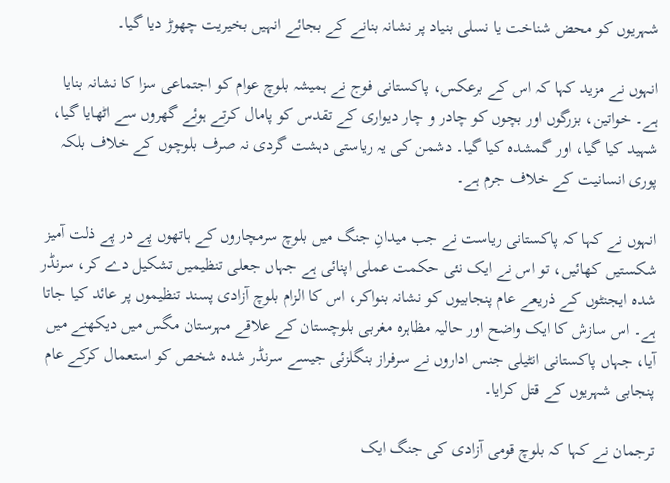شہریوں کو محض شناخت یا نسلی بنیاد پر نشانہ بنانے کے بجائے انہیں بخیریت چھوڑ دیا گیا۔

انہوں نے مزید کہا کہ اس کے برعکس، پاکستانی فوج نے ہمیشہ بلوچ عوام کو اجتماعی سزا کا نشانہ بنایا ہے۔ خواتین، بزرگوں اور بچوں کو چادر و چار دیواری کے تقدس کو پامال کرتے ہوئے گھروں سے اٹھایا گیا، شہید کیا گیا، اور گمشدہ کیا گیا۔ دشمن کی یہ ریاستی دہشت گردی نہ صرف بلوچوں کے خلاف بلکہ پوری انسانیت کے خلاف جرم ہے۔

انہوں نے کہا کہ پاکستانی ریاست نے جب میدانِ جنگ میں بلوچ سرمچاروں کے ہاتھوں پے در پے ذلت آمیز شکستیں کھائیں، تو اس نے ایک نئی حکمت عملی اپنائی ہے جہاں جعلی تنظیمیں تشکیل دے کر، سرنڈر شدہ ایجنٹوں کے ذریعے عام پنجابیوں کو نشانہ بنواکر، اس کا الزام بلوچ آزادی پسند تنظیموں پر عائد کیا جاتا ہے۔ اس سازش کا ایک واضح اور حالیہ مظاہرہ مغربی بلوچستان کے علاقے مہرستان مگس میں دیکھنے میں آیا، جہاں پاکستانی انٹیلی جنس اداروں نے سرفراز بنگلزئی جیسے سرنڈر شدہ شخص کو استعمال کرکے عام پنجابی شہریوں کے قتل کرایا۔

ترجمان نے کہا کہ بلوچ قومی آزادی کی جنگ ایک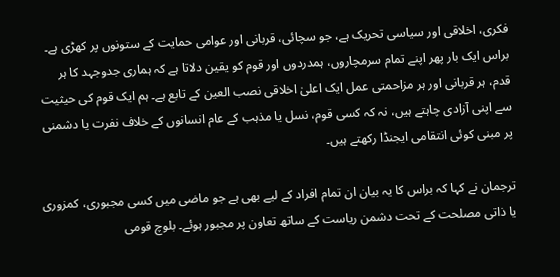فکری، اخلاقی اور سیاسی تحریک ہے، جو سچائی، قربانی اور عوامی حمایت کے ستونوں پر کھڑی ہے۔ براس ایک بار پھر اپنے تمام سرمچاروں، ہمدردوں اور قوم کو یقین دلاتا ہے کہ ہماری جدوجہد کا ہر قدم، ہر قربانی اور ہر مزاحمتی عمل ایک اعلیٰ اخلاقی نصب العین کے تابع ہے۔ ہم ایک قوم کی حیثیت سے اپنی آزادی چاہتے ہیں، نہ کہ کسی قوم، نسل یا مذہب کے عام انسانوں کے خلاف نفرت یا دشمنی پر مبنی کوئی انتقامی ایجنڈا رکھتے ہیں۔

ترجمان نے کہا کہ براس کا یہ بیان ان تمام افراد کے لیے بھی ہے جو ماضی میں کسی مجبوری، کمزوری یا ذاتی مصلحت کے تحت دشمن ریاست کے ساتھ تعاون پر مجبور ہوئے۔ بلوچ قومی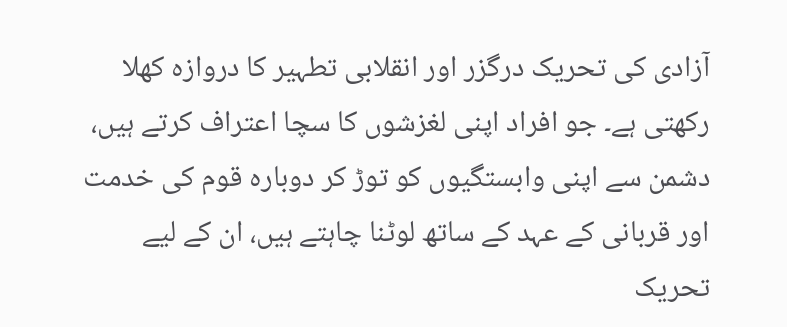آزادی کی تحریک درگزر اور انقلابی تطہیر کا دروازہ کھلا رکھتی ہے۔ جو افراد اپنی لغزشوں کا سچا اعتراف کرتے ہیں، دشمن سے اپنی وابستگیوں کو توڑ کر دوبارہ قوم کی خدمت اور قربانی کے عہد کے ساتھ لوٹنا چاہتے ہیں، ان کے لیے تحریک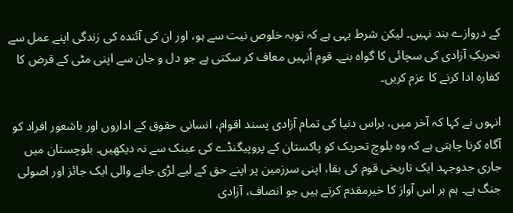کے دروازے بند نہیں۔ لیکن شرط یہی ہے کہ توبہ خلوص نیت سے ہو، اور ان کی آئندہ کی زندگی اپنے عمل سے تحریکِ آزادی کی سچائی کا گواہ بنے۔ قوم اُنہیں معاف کر سکتی ہے جو دل و جان سے اپنی مٹی کے قرض کا کفارہ ادا کرنے کا عزم کریں۔

انہوں نے کہا کہ آخر میں، براس دنیا کی تمام آزادی پسند اقوام، انسانی حقوق کے اداروں اور باشعور افراد کو آگاہ کرنا چاہتی ہے کہ وہ بلوچ تحریک کو پاکستان کے پروپیگنڈے کی عینک سے نہ دیکھیں۔ بلوچستان میں جاری جدوجہد ایک تاریخی قوم کی بقا، اپنی سرزمین پر اپنے حق کے لیے لڑی جانے والی ایک جائز اور اصولی جنگ ہے۔ ہم ہر اس آواز کا خیرمقدم کرتے ہیں جو انصاف، آزادی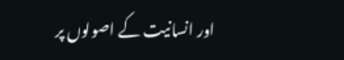اور انسانیت کے اصولوں پر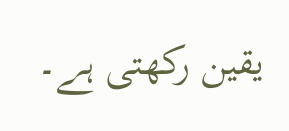یقین رکھتی ہے۔